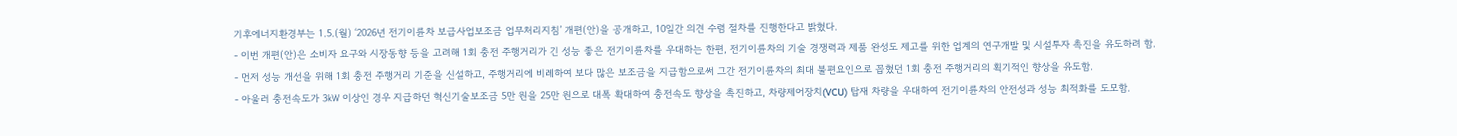기후에너지환경부는 1.5.(월) ‘2026년 전기이륜차 보급사업보조금 업무처리지침’ 개편(안)을 공개하고, 10일간 의견 수렴 절차를 진행한다고 밝혔다.
- 이번 개편(안)은 소비자 요구와 시장동향 등을 고려해 1회 충전 주행거리가 긴 성능 좋은 전기이륜차를 우대하는 한편, 전기이륜차의 기술 경쟁력과 제품 완성도 제고를 위한 업계의 연구개발 및 시설투자 촉진을 유도하려 함.
- 먼저 성능 개선을 위해 1회 충전 주행거리 기준을 신설하고, 주행거리에 비례하여 보다 많은 보조금을 지급함으로써 그간 전기이륜차의 최대 불편요인으로 꼽혔던 1회 충전 주행거리의 획기적인 향상을 유도함.
- 아울러 충전속도가 3㎾ 이상인 경우 지급하던 혁신기술보조금 5만 원을 25만 원으로 대폭 확대하여 충전속도 향상을 촉진하고, 차량제어장치(VCU) 탑재 차량을 우대하여 전기이륜차의 안전성과 성능 최적화를 도모함.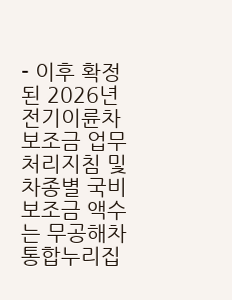- 이후 확정된 2026년 전기이륜차 보조금 업무처리지침 및 차종별 국비보조금 액수는 무공해차 통합누리집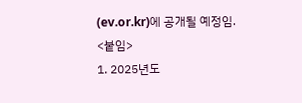(ev.or.kr)에 공개될 예정임.
<붙임>
1. 2025년도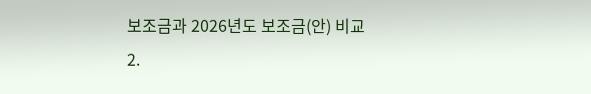보조금과 2026년도 보조금(안) 비교
2.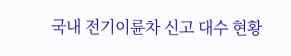국내 전기이륜차 신고 대수 현황